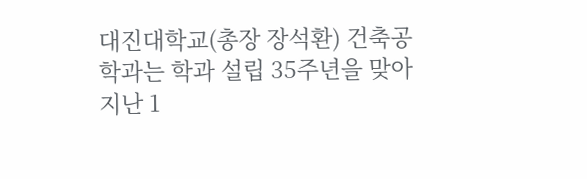대진대학교(총장 장석환) 건축공학과는 학과 설립 35주년을 맞아 지난 1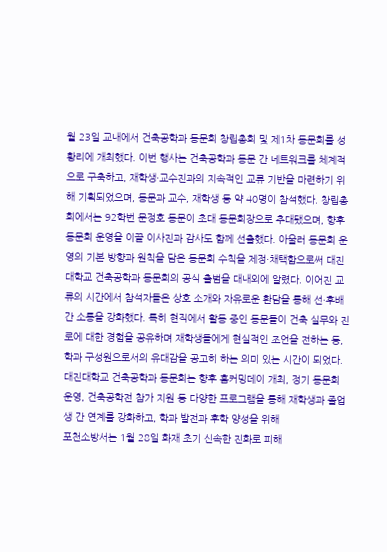월 23일 교내에서 건축공학과 동문회 창립총회 및 제1차 동문회를 성황리에 개최했다. 이번 행사는 건축공학과 동문 간 네트워크를 체계적으로 구축하고, 재학생·교수진과의 지속적인 교류 기반을 마련하기 위해 기획되었으며, 동문과 교수, 재학생 등 약 40명이 참석했다. 창립총회에서는 92학번 문정호 동문이 초대 동문회장으로 추대됐으며, 향후 동문회 운영을 이끌 이사진과 감사도 함께 선출했다. 아울러 동문회 운영의 기본 방향과 원칙을 담은 동문회 수칙을 제정·채택함으로써 대진대학교 건축공학과 동문회의 공식 출범을 대내외에 알렸다. 이어진 교류의 시간에서 참석자들은 상호 소개와 자유로운 환담을 통해 선·후배 간 소통을 강화했다. 특히 현직에서 활동 중인 동문들이 건축 실무와 진로에 대한 경험을 공유하며 재학생들에게 현실적인 조언을 전하는 등, 학과 구성원으로서의 유대감을 공고히 하는 의미 있는 시간이 되었다. 대진대학교 건축공학과 동문회는 향후 홈커밍데이 개최, 정기 동문회 운영, 건축공학전 참가 지원 등 다양한 프로그램을 통해 재학생과 졸업생 간 연계를 강화하고, 학과 발전과 후학 양성을 위해
포천소방서는 1월 28일 화재 초기 신속한 진화로 피해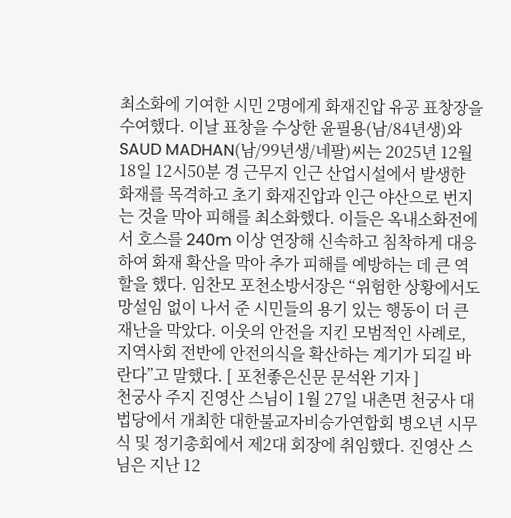최소화에 기여한 시민 2명에게 화재진압 유공 표창장을 수여했다. 이날 표창을 수상한 윤필용(남/84년생)와 SAUD MADHAN(남/99년생/네팔)씨는 2025년 12월 18일 12시50분 경 근무지 인근 산업시설에서 발생한 화재를 목격하고 초기 화재진압과 인근 야산으로 번지는 것을 막아 피해를 최소화했다. 이들은 옥내소화전에서 호스를 240m 이상 연장해 신속하고 침착하게 대응하여 화재 확산을 막아 추가 피해를 예방하는 데 큰 역할을 했다. 임찬모 포천소방서장은 “위험한 상황에서도 망설임 없이 나서 준 시민들의 용기 있는 행동이 더 큰 재난을 막았다. 이웃의 안전을 지킨 모범적인 사례로, 지역사회 전반에 안전의식을 확산하는 계기가 되길 바란다”고 말했다. [ 포천좋은신문 문석완 기자 ]
천궁사 주지 진영산 스님이 1월 27일 내촌면 천궁사 대법당에서 개최한 대한불교자비승가연합회 병오년 시무식 및 정기총회에서 제2대 회장에 취임했다. 진영산 스님은 지난 12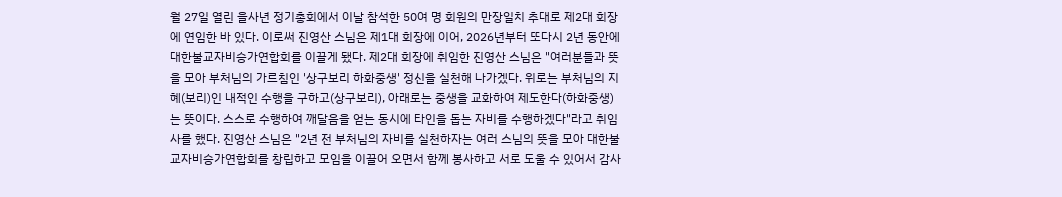월 27일 열린 을사년 정기총회에서 이날 참석한 50여 명 회원의 만장일치 추대로 제2대 회장에 연임한 바 있다. 이로써 진영산 스님은 제1대 회장에 이어, 2026년부터 또다시 2년 동안에 대한불교자비승가연합회를 이끌게 됐다. 제2대 회장에 취임한 진영산 스님은 "여러분들과 뜻을 모아 부처님의 가르침인 '상구보리 하화중생' 정신을 실천해 나가겠다. 위로는 부처님의 지혜(보리)인 내적인 수행을 구하고(상구보리), 아래로는 중생을 교화하여 제도한다(하화중생)는 뜻이다. 스스로 수행하여 깨달음을 얻는 동시에 타인을 돕는 자비를 수행하겠다"라고 취임사를 했다. 진영산 스님은 "2년 전 부처님의 자비를 실천하자는 여러 스님의 뜻을 모아 대한불교자비승가연합회를 창립하고 모임을 이끌어 오면서 함께 봉사하고 서로 도울 수 있어서 감사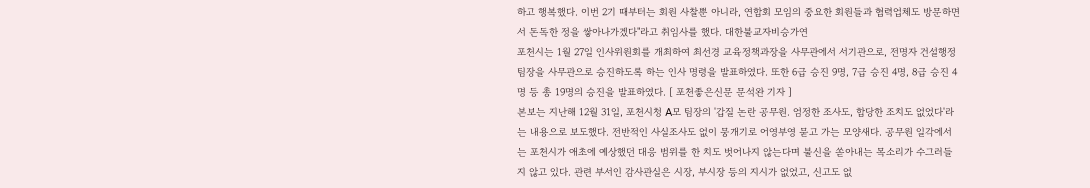하고 행복했다. 이번 2기 때부터는 회원 사찰뿐 아니라, 연합회 모임의 중요한 회원들과 협력업체도 방문하면서 돈독한 정을 쌓아나가겠다"라고 취임사를 했다. 대한불교자비승가연
포천시는 1월 27일 인사위원회를 개최하여 최선경 교육정책과장을 사무관에서 서기관으로, 전명자 건설행정팀장을 사무관으로 승진하도록 하는 인사 명령을 발표하였다. 또한 6급 승진 9명, 7급 승진 4명, 8급 승진 4명 등 총 19명의 승진을 발표하였다. [ 포천좋은신문 문석완 기자 ]
본보는 지난해 12월 31일, 포천시청 A모 팀장의 '갑질 논란 공무원. 엄정한 조사도, 합당한 조치도 없었다'라는 내용으로 보도했다. 전반적인 사실조사도 없이 뭉개기로 어영부영 묻고 가는 모양새다. 공무원 일각에서는 포천시가 애초에 예상했던 대응 범위를 한 치도 벗어나지 않는다며 불신을 쏟아내는 목소리가 수그러들지 않고 있다. 관련 부서인 감사관실은 시장, 부시장 등의 지시가 없었고, 신고도 없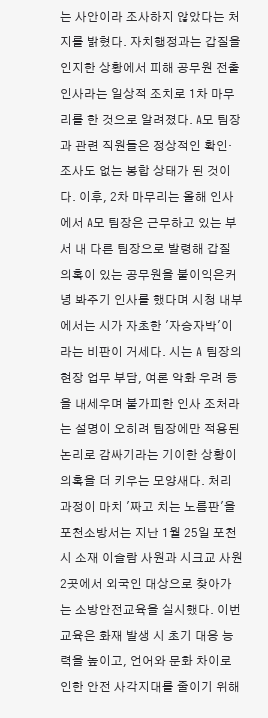는 사안이라 조사하지 않았다는 처지를 밝혔다. 자치행정과는 갑질을 인지한 상황에서 피해 공무원 전출 인사라는 일상적 조치로 1차 마무리를 한 것으로 알려졌다. A모 팀장과 관련 직원들은 정상적인 확인·조사도 없는 봉합 상태가 된 것이다. 이후, 2차 마무리는 올해 인사에서 A모 팀장은 근무하고 있는 부서 내 다른 팀장으로 발령해 갑질 의혹이 있는 공무원을 불이익은커녕 봐주기 인사를 했다며 시청 내부에서는 시가 자초한 '자승자박'이라는 비판이 거세다. 시는 A 팀장의 현장 업무 부담, 여론 악화 우려 등을 내세우며 불가피한 인사 조처라는 설명이 오히려 팀장에만 적용된 논리로 감싸기라는 기이한 상황이 의혹을 더 키우는 모양새다. 처리 과정이 마치 '짜고 치는 노름판'을
포천소방서는 지난 1월 25일 포천시 소재 이슬람 사원과 시크교 사원 2곳에서 외국인 대상으로 찾아가는 소방안전교육을 실시했다. 이번 교육은 화재 발생 시 초기 대응 능력을 높이고, 언어와 문화 차이로 인한 안전 사각지대를 줄이기 위해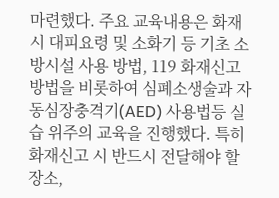마련했다. 주요 교육내용은 화재 시 대피요령 및 소화기 등 기초 소방시설 사용 방법, 119 화재신고 방법을 비롯하여 심폐소생술과 자동심장충격기(AED) 사용법등 실습 위주의 교육을 진행했다. 특히 화재신고 시 반드시 전달해야 할 장소,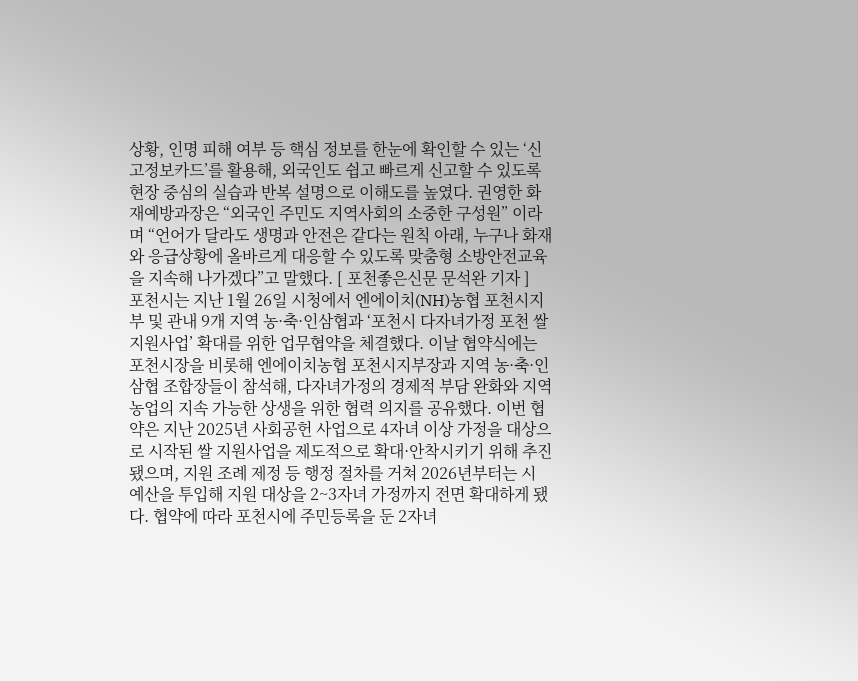상황, 인명 피해 여부 등 핵심 정보를 한눈에 확인할 수 있는 ‘신고정보카드’를 활용해, 외국인도 쉽고 빠르게 신고할 수 있도록 현장 중심의 실습과 반복 설명으로 이해도를 높였다. 권영한 화재예방과장은 “외국인 주민도 지역사회의 소중한 구성원” 이라며 “언어가 달라도 생명과 안전은 같다는 원칙 아래, 누구나 화재와 응급상황에 올바르게 대응할 수 있도록 맞춤형 소방안전교육을 지속해 나가겠다”고 말했다. [ 포천좋은신문 문석완 기자 ]
포천시는 지난 1월 26일 시청에서 엔에이치(NH)농협 포천시지부 및 관내 9개 지역 농·축·인삼협과 ‘포천시 다자녀가정 포천 쌀 지원사업’ 확대를 위한 업무협약을 체결했다. 이날 협약식에는 포천시장을 비롯해 엔에이치농협 포천시지부장과 지역 농·축·인삼협 조합장들이 참석해, 다자녀가정의 경제적 부담 완화와 지역 농업의 지속 가능한 상생을 위한 협력 의지를 공유했다. 이번 협약은 지난 2025년 사회공헌 사업으로 4자녀 이상 가정을 대상으로 시작된 쌀 지원사업을 제도적으로 확대·안착시키기 위해 추진됐으며, 지원 조례 제정 등 행정 절차를 거쳐 2026년부터는 시 예산을 투입해 지원 대상을 2~3자녀 가정까지 전면 확대하게 됐다. 협약에 따라 포천시에 주민등록을 둔 2자녀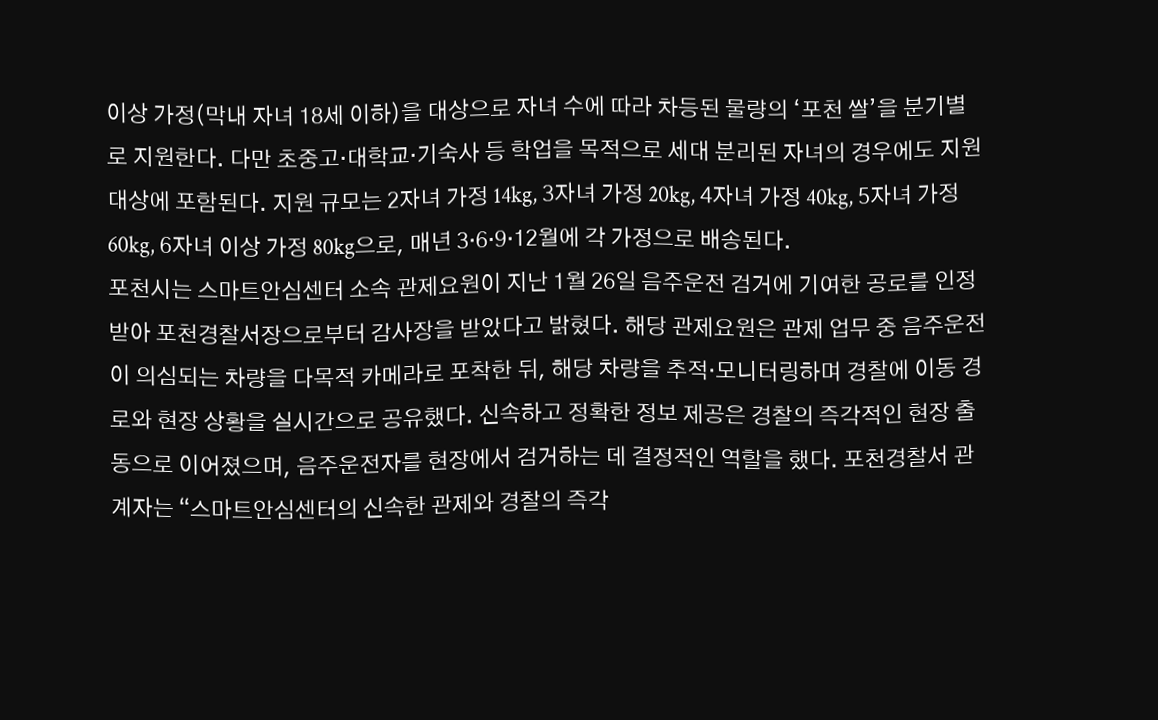이상 가정(막내 자녀 18세 이하)을 대상으로 자녀 수에 따라 차등된 물량의 ‘포천 쌀’을 분기별로 지원한다. 다만 초중고·대학교·기숙사 등 학업을 목적으로 세대 분리된 자녀의 경우에도 지원 대상에 포함된다. 지원 규모는 2자녀 가정 14kg, 3자녀 가정 20kg, 4자녀 가정 40kg, 5자녀 가정 60kg, 6자녀 이상 가정 80kg으로, 매년 3·6·9·12월에 각 가정으로 배송된다.
포천시는 스마트안심센터 소속 관제요원이 지난 1월 26일 음주운전 검거에 기여한 공로를 인정받아 포천경찰서장으로부터 감사장을 받았다고 밝혔다. 해당 관제요원은 관제 업무 중 음주운전이 의심되는 차량을 다목적 카메라로 포착한 뒤, 해당 차량을 추적·모니터링하며 경찰에 이동 경로와 현장 상황을 실시간으로 공유했다. 신속하고 정확한 정보 제공은 경찰의 즉각적인 현장 출동으로 이어졌으며, 음주운전자를 현장에서 검거하는 데 결정적인 역할을 했다. 포천경찰서 관계자는 “스마트안심센터의 신속한 관제와 경찰의 즉각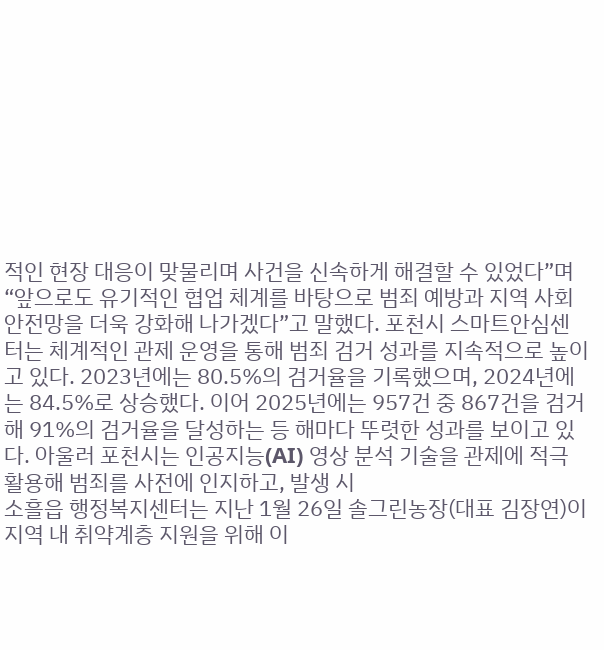적인 현장 대응이 맞물리며 사건을 신속하게 해결할 수 있었다”며 “앞으로도 유기적인 협업 체계를 바탕으로 범죄 예방과 지역 사회 안전망을 더욱 강화해 나가겠다”고 말했다. 포천시 스마트안심센터는 체계적인 관제 운영을 통해 범죄 검거 성과를 지속적으로 높이고 있다. 2023년에는 80.5%의 검거율을 기록했으며, 2024년에는 84.5%로 상승했다. 이어 2025년에는 957건 중 867건을 검거해 91%의 검거율을 달성하는 등 해마다 뚜렷한 성과를 보이고 있다. 아울러 포천시는 인공지능(AI) 영상 분석 기술을 관제에 적극 활용해 범죄를 사전에 인지하고, 발생 시
소흘읍 행정복지센터는 지난 1월 26일 솔그린농장(대표 김장연)이 지역 내 취약계층 지원을 위해 이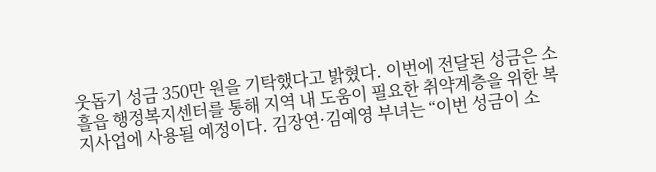웃돕기 성금 350만 원을 기탁했다고 밝혔다. 이번에 전달된 성금은 소흘읍 행정복지센터를 통해 지역 내 도움이 필요한 취약계층을 위한 복지사업에 사용될 예정이다. 김장연·김예영 부녀는 “이번 성금이 소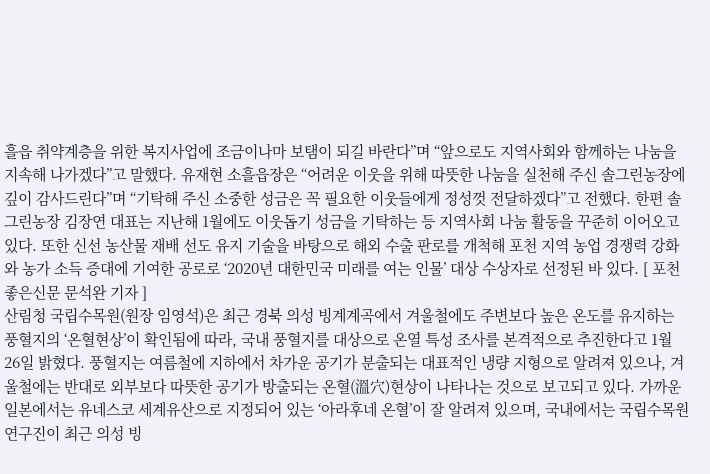흘읍 취약계층을 위한 복지사업에 조금이나마 보탬이 되길 바란다”며 “앞으로도 지역사회와 함께하는 나눔을 지속해 나가겠다”고 말했다. 유재현 소흘읍장은 “어려운 이웃을 위해 따뜻한 나눔을 실천해 주신 솔그린농장에 깊이 감사드린다”며 “기탁해 주신 소중한 성금은 꼭 필요한 이웃들에게 정성껏 전달하겠다”고 전했다. 한편 솔그린농장 김장연 대표는 지난해 1월에도 이웃돕기 성금을 기탁하는 등 지역사회 나눔 활동을 꾸준히 이어오고 있다. 또한 신선 농산물 재배 선도 유지 기술을 바탕으로 해외 수출 판로를 개척해 포천 지역 농업 경쟁력 강화와 농가 소득 증대에 기여한 공로로 ‘2020년 대한민국 미래를 여는 인물’ 대상 수상자로 선정된 바 있다. [ 포천좋은신문 문석완 기자 ]
산림청 국립수목원(원장 임영석)은 최근 경북 의성 빙계계곡에서 겨울철에도 주변보다 높은 온도를 유지하는 풍혈지의 ‘온혈현상’이 확인됨에 따라, 국내 풍혈지를 대상으로 온열 특성 조사를 본격적으로 추진한다고 1월 26일 밝혔다. 풍혈지는 여름철에 지하에서 차가운 공기가 분출되는 대표적인 냉량 지형으로 알려져 있으나, 겨울철에는 반대로 외부보다 따뜻한 공기가 방출되는 온혈(溫穴)현상이 나타나는 것으로 보고되고 있다. 가까운 일본에서는 유네스코 세계유산으로 지정되어 있는 ‘아라후네 온혈’이 잘 알려져 있으며, 국내에서는 국립수목원 연구진이 최근 의성 빙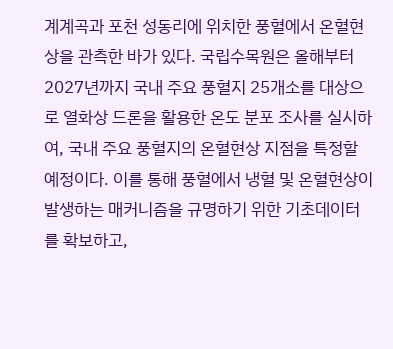계계곡과 포천 성동리에 위치한 풍혈에서 온혈현상을 관측한 바가 있다. 국립수목원은 올해부터 2027년까지 국내 주요 풍혈지 25개소를 대상으로 열화상 드론을 활용한 온도 분포 조사를 실시하여, 국내 주요 풍혈지의 온혈현상 지점을 특정할 예정이다. 이를 통해 풍혈에서 냉혈 및 온혈현상이 발생하는 매커니즘을 규명하기 위한 기초데이터를 확보하고,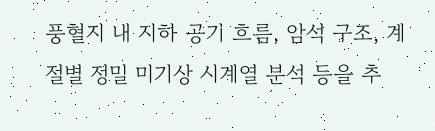풍혈지 내 지하 공기 흐름, 암석 구조, 계절별 정밀 미기상 시계열 분석 등을 추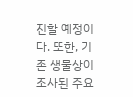진할 예정이다. 또한, 기존 생물상이 조사된 주요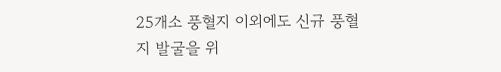25개소 풍혈지 이외에도 신규 풍혈지 발굴을 위